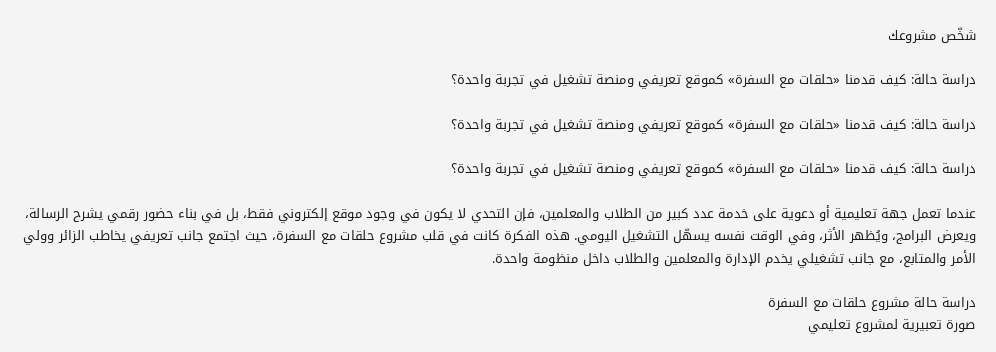شخّص مشروعك

دراسة حالة: كيف قدمنا «حلقات مع السفرة» كموقع تعريفي ومنصة تشغيل في تجربة واحدة؟

دراسة حالة: كيف قدمنا «حلقات مع السفرة» كموقع تعريفي ومنصة تشغيل في تجربة واحدة؟

دراسة حالة: كيف قدمنا «حلقات مع السفرة» كموقع تعريفي ومنصة تشغيل في تجربة واحدة؟

عندما تعمل جهة تعليمية أو دعوية على خدمة عدد كبير من الطلاب والمعلمين، فإن التحدي لا يكون في وجود موقع إلكتروني فقط، بل في بناء حضور رقمي يشرح الرسالة، ويعرض البرامج، ويُظهر الأثر، وفي الوقت نفسه يسهّل التشغيل اليومي. هذه الفكرة كانت في قلب مشروع حلقات مع السفرة، حيث اجتمع جانب تعريفي يخاطب الزائر وولي الأمر والمتابع، مع جانب تشغيلي يخدم الإدارة والمعلمين والطلاب داخل منظومة واحدة.

دراسة حالة مشروع حلقات مع السفرة
صورة تعبيرية لمشروع تعليمي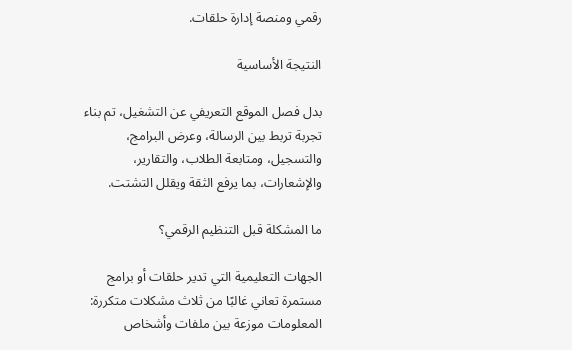رقمي ومنصة إدارة حلقات.

النتيجة الأساسية

بدل فصل الموقع التعريفي عن التشغيل، تم بناء تجربة تربط بين الرسالة، وعرض البرامج، والتسجيل، ومتابعة الطلاب، والتقارير، والإشعارات، بما يرفع الثقة ويقلل التشتت.

ما المشكلة قبل التنظيم الرقمي؟

الجهات التعليمية التي تدير حلقات أو برامج مستمرة تعاني غالبًا من ثلاث مشكلات متكررة: المعلومات موزعة بين ملفات وأشخاص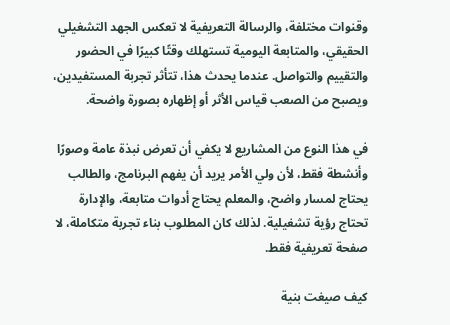وقنوات مختلفة، والرسالة التعريفية لا تعكس الجهد التشغيلي الحقيقي، والمتابعة اليومية تستهلك وقتًا كبيرًا في الحضور والتقييم والتواصل. عندما يحدث هذا، تتأثر تجربة المستفيدين، ويصبح من الصعب قياس الأثر أو إظهاره بصورة واضحة.

في هذا النوع من المشاريع لا يكفي أن تعرض نبذة عامة وصورًا وأنشطة فقط، لأن ولي الأمر يريد أن يفهم البرنامج، والطالب يحتاج لمسار واضح، والمعلم يحتاج أدوات متابعة، والإدارة تحتاج رؤية تشغيلية. لذلك كان المطلوب بناء تجربة متكاملة، لا صفحة تعريفية فقط.

كيف صيغت بنية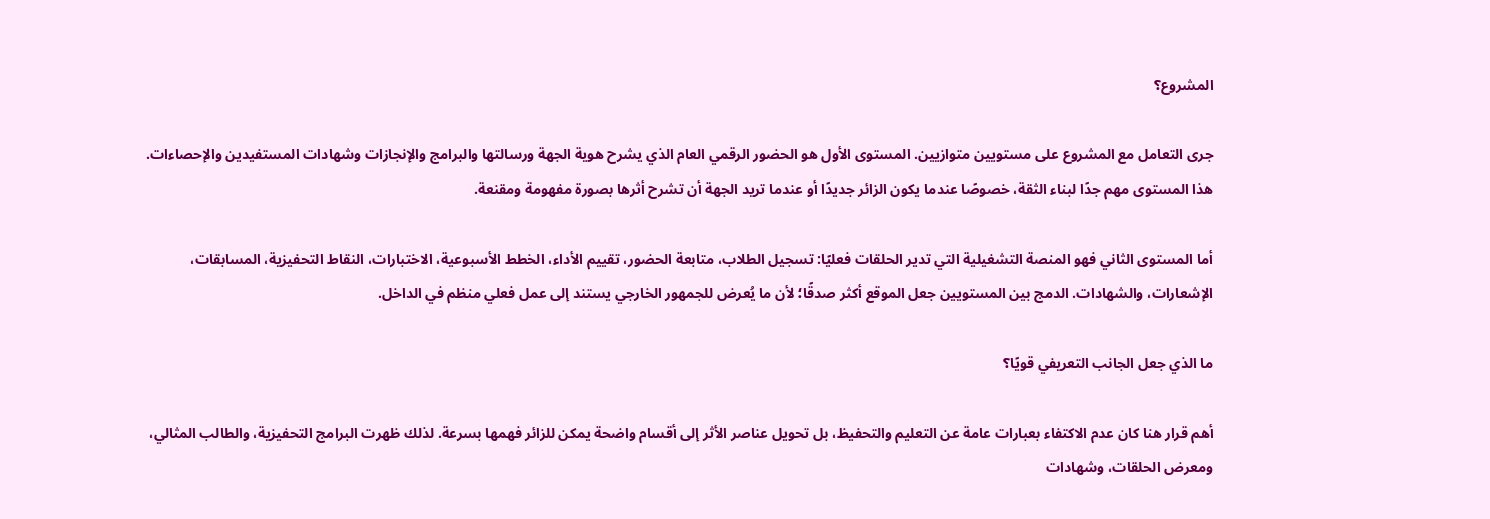المشروع؟

جرى التعامل مع المشروع على مستويين متوازيين. المستوى الأول هو الحضور الرقمي العام الذي يشرح هوية الجهة ورسالتها والبرامج والإنجازات وشهادات المستفيدين والإحصاءات. هذا المستوى مهم جدًا لبناء الثقة، خصوصًا عندما يكون الزائر جديدًا أو عندما تريد الجهة أن تشرح أثرها بصورة مفهومة ومقنعة.

أما المستوى الثاني فهو المنصة التشغيلية التي تدير الحلقات فعليًا: تسجيل الطلاب، متابعة الحضور، تقييم الأداء، الخطط الأسبوعية، الاختبارات، النقاط التحفيزية، المسابقات، الإشعارات، والشهادات. الدمج بين المستويين جعل الموقع أكثر صدقًا؛ لأن ما يُعرض للجمهور الخارجي يستند إلى عمل فعلي منظم في الداخل.

ما الذي جعل الجانب التعريفي قويًا؟

أهم قرار هنا كان عدم الاكتفاء بعبارات عامة عن التعليم والتحفيظ، بل تحويل عناصر الأثر إلى أقسام واضحة يمكن للزائر فهمها بسرعة. لذلك ظهرت البرامج التحفيزية، والطالب المثالي، ومعرض الحلقات، وشهادات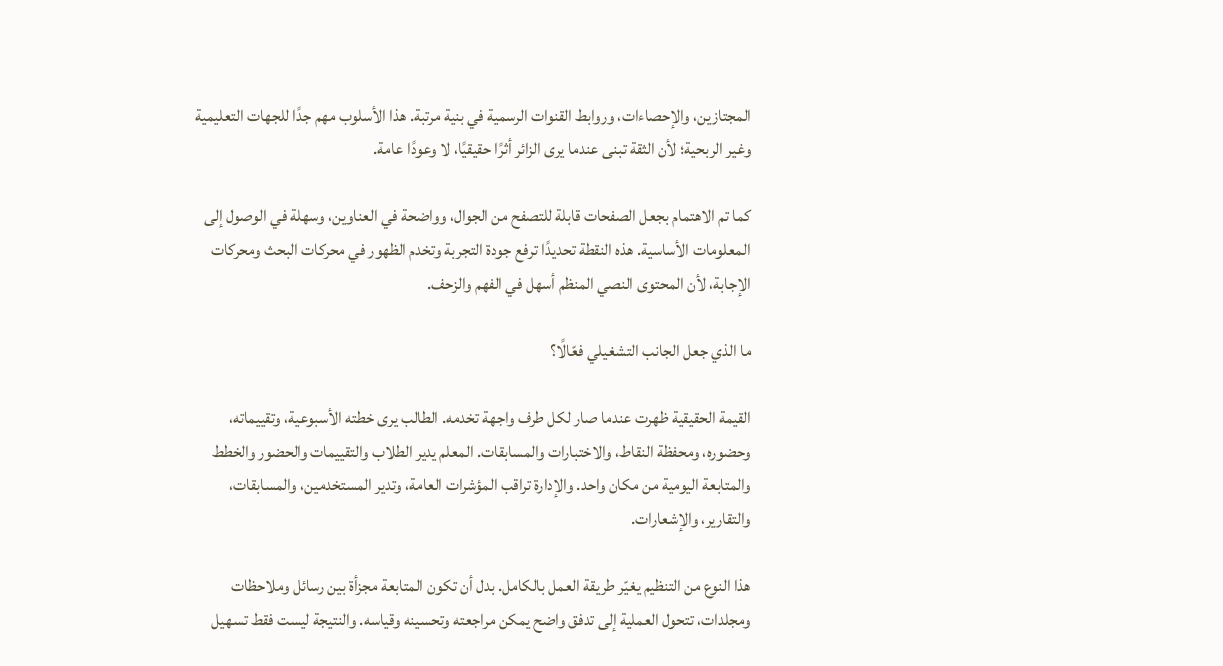المجتازين، والإحصاءات، وروابط القنوات الرسمية في بنية مرتبة. هذا الأسلوب مهم جدًا للجهات التعليمية وغير الربحية؛ لأن الثقة تبنى عندما يرى الزائر أثرًا حقيقيًا، لا وعودًا عامة.

كما تم الاهتمام بجعل الصفحات قابلة للتصفح من الجوال، وواضحة في العناوين، وسهلة في الوصول إلى المعلومات الأساسية. هذه النقطة تحديدًا ترفع جودة التجربة وتخدم الظهور في محركات البحث ومحركات الإجابة، لأن المحتوى النصي المنظم أسهل في الفهم والزحف.

ما الذي جعل الجانب التشغيلي فعّالًا؟

القيمة الحقيقية ظهرت عندما صار لكل طرف واجهة تخدمه. الطالب يرى خطته الأسبوعية، وتقييماته، وحضوره، ومحفظة النقاط، والاختبارات والمسابقات. المعلم يدير الطلاب والتقييمات والحضور والخطط والمتابعة اليومية من مكان واحد. والإدارة تراقب المؤشرات العامة، وتدير المستخدمين، والمسابقات، والتقارير، والإشعارات.

هذا النوع من التنظيم يغيّر طريقة العمل بالكامل. بدل أن تكون المتابعة مجزأة بين رسائل وملاحظات ومجلدات، تتحول العملية إلى تدفق واضح يمكن مراجعته وتحسينه وقياسه. والنتيجة ليست فقط تسهيل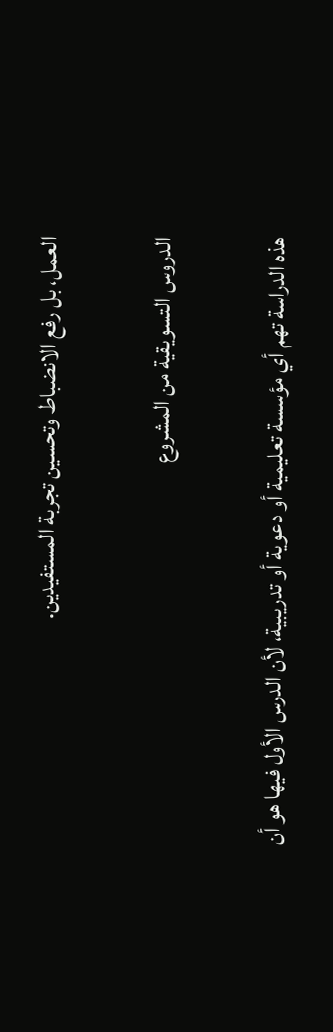العمل، بل رفع الانضباط وتحسين تجربة المستفيدين.

الدروس التسويقية من المشروع

هذه الدراسة تهم أي مؤسسة تعليمية أو دعوية أو تدريبية، لأن الدرس الأول فيها هو أن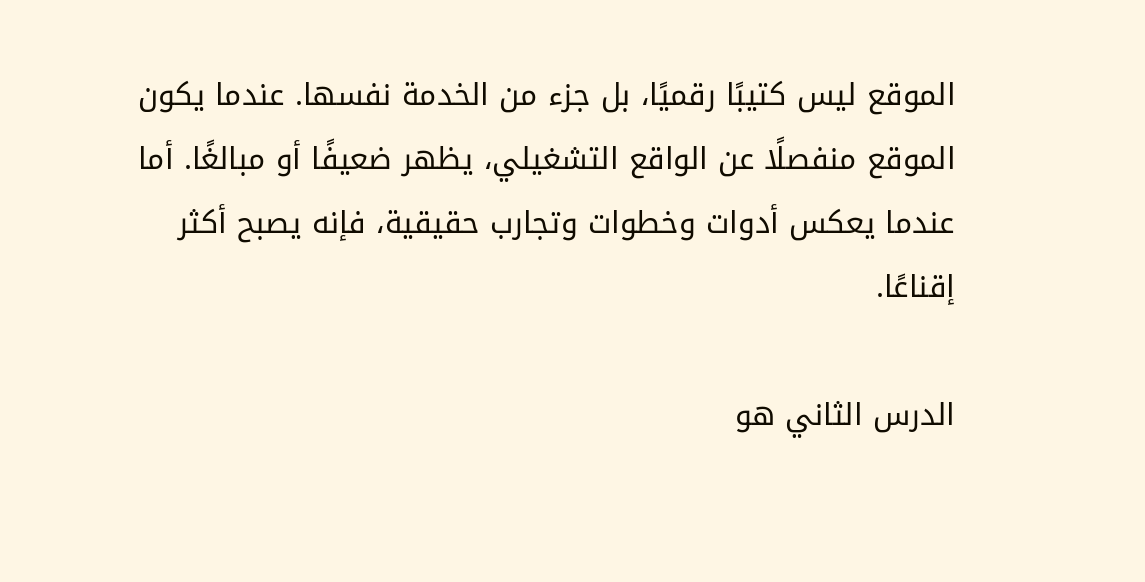الموقع ليس كتيبًا رقميًا، بل جزء من الخدمة نفسها. عندما يكون الموقع منفصلًا عن الواقع التشغيلي، يظهر ضعيفًا أو مبالغًا. أما عندما يعكس أدوات وخطوات وتجارب حقيقية، فإنه يصبح أكثر إقناعًا.

الدرس الثاني هو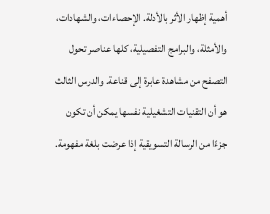أهمية إظهار الأثر بالأدلة. الإحصاءات، والشهادات، والأمثلة، والبرامج التفصيلية، كلها عناصر تحول التصفح من مشاهدة عابرة إلى قناعة. والدرس الثالث هو أن التقنيات التشغيلية نفسها يمكن أن تكون جزءًا من الرسالة التسويقية إذا عرضت بلغة مفهومة.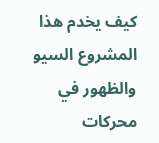كيف يخدم هذا المشروع السيو والظهور في محركات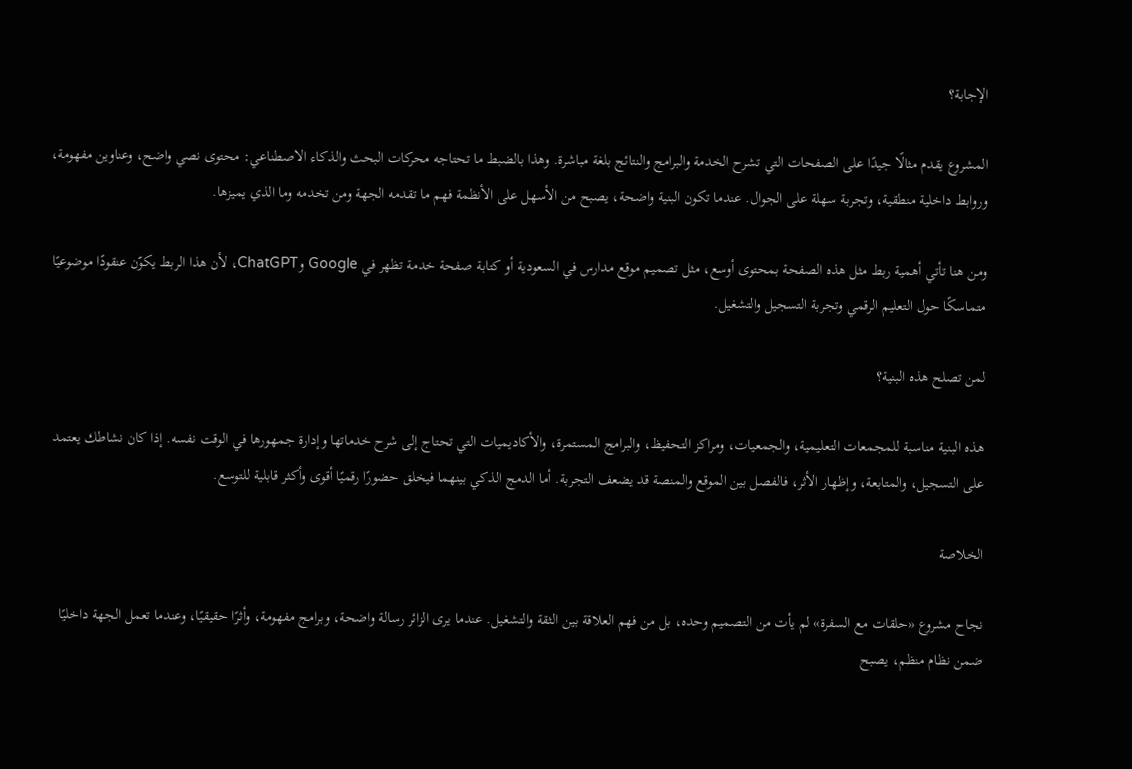الإجابة؟

المشروع يقدم مثالًا جيدًا على الصفحات التي تشرح الخدمة والبرامج والنتائج بلغة مباشرة. وهذا بالضبط ما تحتاجه محركات البحث والذكاء الاصطناعي: محتوى نصي واضح، وعناوين مفهومة، وروابط داخلية منطقية، وتجربة سهلة على الجوال. عندما تكون البنية واضحة، يصبح من الأسهل على الأنظمة فهم ما تقدمه الجهة ومن تخدمه وما الذي يميزها.

ومن هنا تأتي أهمية ربط مثل هذه الصفحة بمحتوى أوسع، مثل تصميم موقع مدارس في السعودية أو كتابة صفحة خدمة تظهر في Google وChatGPT، لأن هذا الربط يكوّن عنقودًا موضوعيًا متماسكًا حول التعليم الرقمي وتجربة التسجيل والتشغيل.

لمن تصلح هذه البنية؟

هذه البنية مناسبة للمجمعات التعليمية، والجمعيات، ومراكز التحفيظ، والبرامج المستمرة، والأكاديميات التي تحتاج إلى شرح خدماتها وإدارة جمهورها في الوقت نفسه. إذا كان نشاطك يعتمد على التسجيل، والمتابعة، وإظهار الأثر، فالفصل بين الموقع والمنصة قد يضعف التجربة. أما الدمج الذكي بينهما فيخلق حضورًا رقميًا أقوى وأكثر قابلية للتوسع.

الخلاصة

نجاح مشروع «حلقات مع السفرة» لم يأت من التصميم وحده، بل من فهم العلاقة بين الثقة والتشغيل. عندما يرى الزائر رسالة واضحة، وبرامج مفهومة، وأثرًا حقيقيًا، وعندما تعمل الجهة داخليًا ضمن نظام منظم، يصبح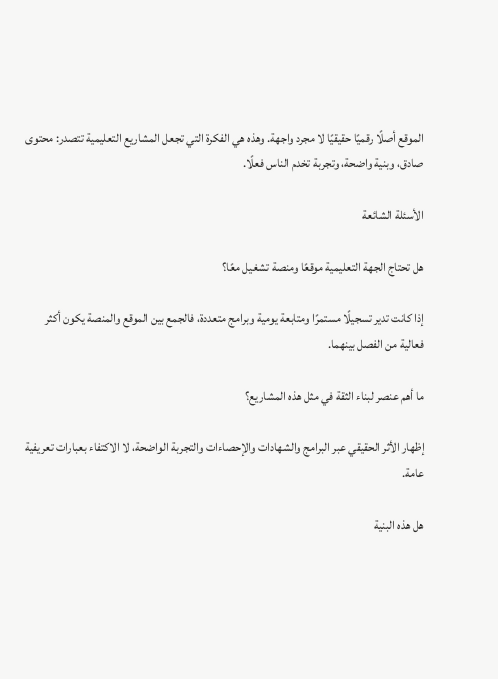الموقع أصلًا رقميًا حقيقيًا لا مجرد واجهة. وهذه هي الفكرة التي تجعل المشاريع التعليمية تتصدر: محتوى صادق، وبنية واضحة، وتجربة تخدم الناس فعلًا.

الأسئلة الشائعة

هل تحتاج الجهة التعليمية موقعًا ومنصة تشغيل معًا؟

إذا كانت تدير تسجيلًا مستمرًا ومتابعة يومية وبرامج متعددة، فالجمع بين الموقع والمنصة يكون أكثر فعالية من الفصل بينهما.

ما أهم عنصر لبناء الثقة في مثل هذه المشاريع؟

إظهار الأثر الحقيقي عبر البرامج والشهادات والإحصاءات والتجربة الواضحة، لا الاكتفاء بعبارات تعريفية عامة.

هل هذه البنية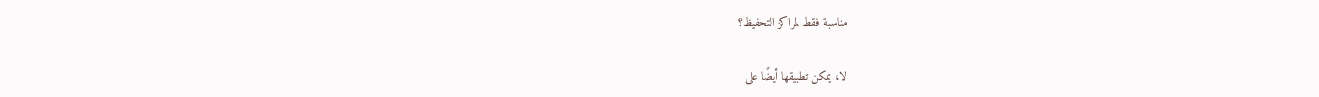مناسبة فقط لمراكز التحفيظ؟

لا، يمكن تطبيقها أيضًا على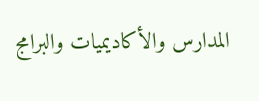المدارس والأكاديميات والبرامج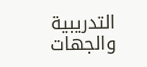التدريبية والجهات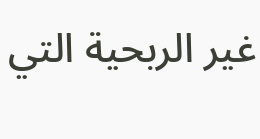غير الربحية التي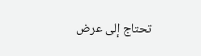تحتاج إلى عرض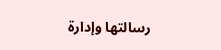رسالتها وإدارة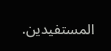المستفيدين.